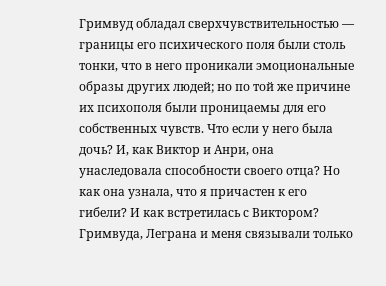Гримвуд обладал сверхчувствительностью — границы его психического поля были столь тонки, что в него проникали эмоциональные образы других людей; но по той же причине их психополя были проницаемы для его собственных чувств. Что если у него была дочь? И, как Виктор и Анри, она унаследовала способности своего отца? Но как она узнала, что я причастен к его гибели? И как встретилась с Виктором? Гримвуда, Леграна и меня связывали только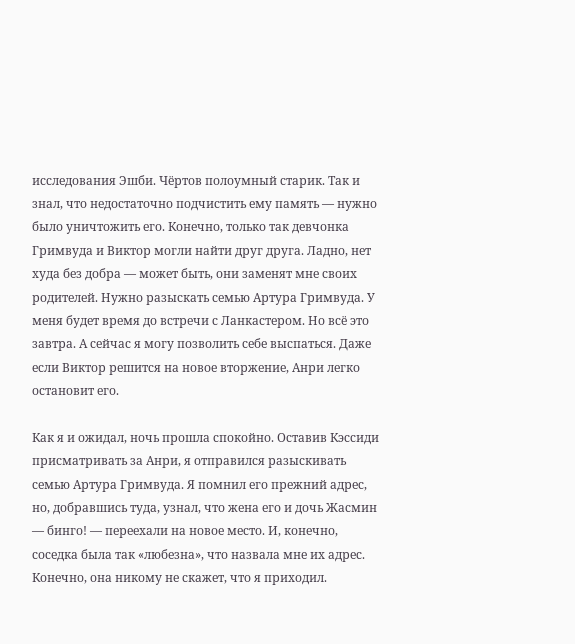исследования Эшби. Чёртов полоумный старик. Так и знал, что недостаточно подчистить ему память — нужно было уничтожить его. Конечно, только так девчонка Гримвуда и Виктор могли найти друг друга. Ладно, нет худа без добра — может быть, они заменят мне своих родителей. Нужно разыскать семью Артура Гримвуда. У меня будет время до встречи с Ланкастером. Но всё это завтра. А сейчас я могу позволить себе выспаться. Даже если Виктор решится на новое вторжение, Анри легко остановит его.

Как я и ожидал, ночь прошла спокойно. Оставив Кэссиди присматривать за Анри, я отправился разыскивать семью Артура Гримвуда. Я помнил его прежний адрес, но, добравшись туда, узнал, что жена его и дочь Жасмин — бинго! — переехали на новое место. И, конечно, соседка была так «любезна», что назвала мне их адрес. Конечно, она никому не скажет, что я приходил.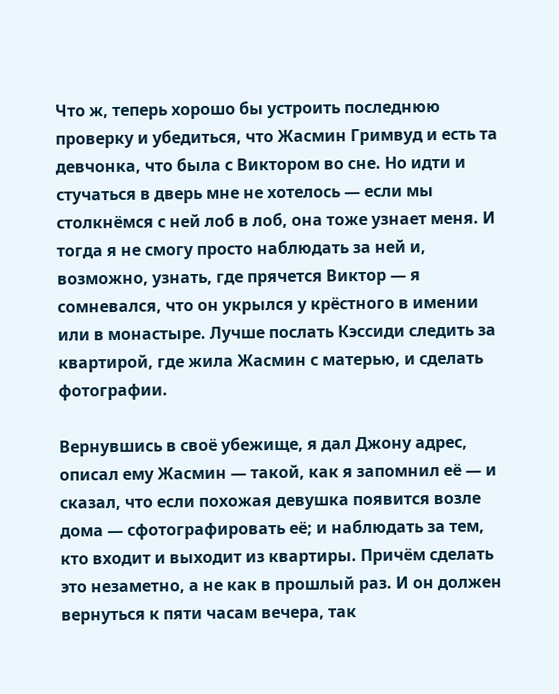Что ж, теперь хорошо бы устроить последнюю проверку и убедиться, что Жасмин Гримвуд и есть та девчонка, что была с Виктором во сне. Но идти и стучаться в дверь мне не хотелось — если мы столкнёмся с ней лоб в лоб, она тоже узнает меня. И тогда я не смогу просто наблюдать за ней и, возможно, узнать, где прячется Виктор — я сомневался, что он укрылся у крёстного в имении или в монастыре. Лучше послать Кэссиди следить за квартирой, где жила Жасмин с матерью, и сделать фотографии.

Вернувшись в своё убежище, я дал Джону адрес, описал ему Жасмин — такой, как я запомнил её — и сказал, что если похожая девушка появится возле дома — сфотографировать её; и наблюдать за тем, кто входит и выходит из квартиры. Причём сделать это незаметно, а не как в прошлый раз. И он должен вернуться к пяти часам вечера, так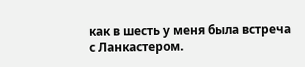как в шесть у меня была встреча с Ланкастером.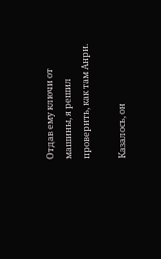Отдав ему ключи от машины, я решил проверить, как там Анри.

Казалось, он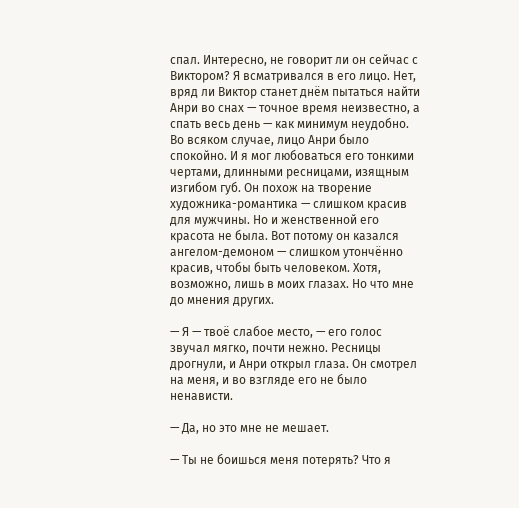спал. Интересно, не говорит ли он сейчас с Виктором? Я всматривался в его лицо. Нет, вряд ли Виктор станет днём пытаться найти Анри во снах — точное время неизвестно, а спать весь день — как минимум неудобно. Во всяком случае, лицо Анри было спокойно. И я мог любоваться его тонкими чертами, длинными ресницами, изящным изгибом губ. Он похож на творение художника-романтика — слишком красив для мужчины. Но и женственной его красота не была. Вот потому он казался ангелом-демоном — слишком утончённо красив, чтобы быть человеком. Хотя, возможно, лишь в моих глазах. Но что мне до мнения других.

— Я — твоё слабое место, — его голос звучал мягко, почти нежно. Ресницы дрогнули, и Анри открыл глаза. Он смотрел на меня, и во взгляде его не было ненависти.

— Да, но это мне не мешает.

— Ты не боишься меня потерять? Что я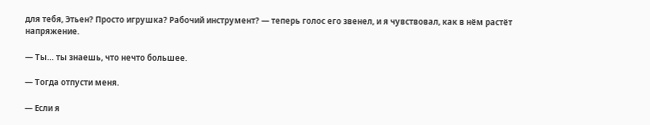для тебя, Этьен? Просто игрушка? Рабочий инструмент? — теперь голос его звенел, и я чувствовал, как в нём растёт напряжение.

— Ты… ты знаешь, что нечто большее.

— Тогда отпусти меня.

— Если я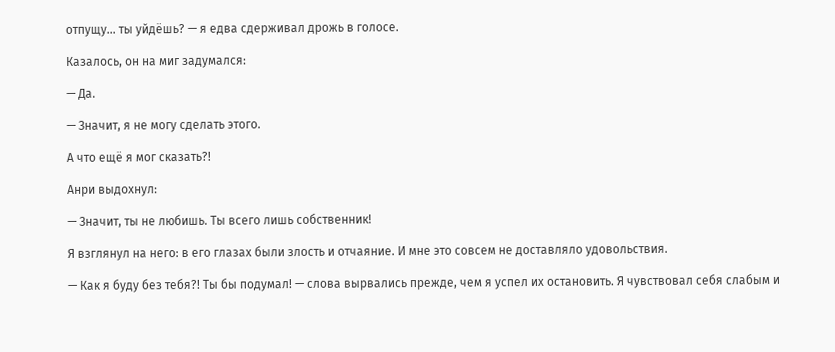отпущу… ты уйдёшь? — я едва сдерживал дрожь в голосе.

Казалось, он на миг задумался:

— Да.

— Значит, я не могу сделать этого.

А что ещё я мог сказать?!

Анри выдохнул:

— Значит, ты не любишь. Ты всего лишь собственник!

Я взглянул на него: в его глазах были злость и отчаяние. И мне это совсем не доставляло удовольствия.

— Как я буду без тебя?! Ты бы подумал! — слова вырвались прежде, чем я успел их остановить. Я чувствовал себя слабым и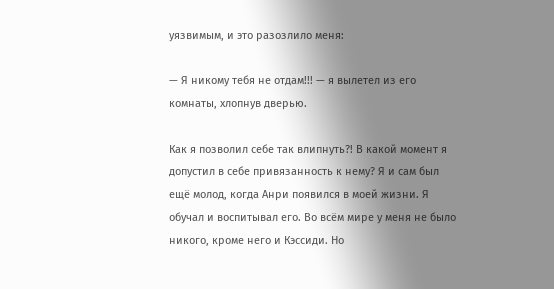уязвимым, и это разозлило меня:

— Я никому тебя не отдам!!! — я вылетел из его комнаты, хлопнув дверью.

Как я позволил себе так влипнуть?! В какой момент я допустил в себе привязанность к нему? Я и сам был ещё молод, когда Анри появился в моей жизни. Я обучал и воспитывал его. Во всём мире у меня не было никого, кроме него и Кэссиди. Но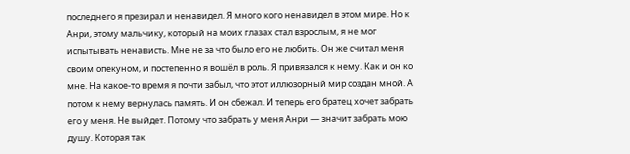последнего я презирал и ненавидел. Я много кого ненавидел в этом мире. Но к Анри, этому мальчику, который на моих глазах стал взрослым, я не мог испытывать ненависть. Мне не за что было его не любить. Он же считал меня своим опекуном, и постепенно я вошёл в роль. Я привязался к нему. Как и он ко мне. На какое-то время я почти забыл, что этот иллюзорный мир создан мной. А потом к нему вернулась память. И он сбежал. И теперь его братец хочет забрать его у меня. Не выйдет. Потому что забрать у меня Анри — значит забрать мою душу. Которая так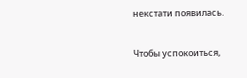некстати появилась.

Чтобы успокоиться,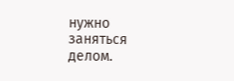нужно заняться делом.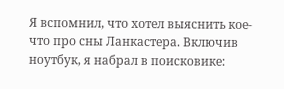Я вспомнил, что хотел выяснить кое-что про сны Ланкастера. Включив ноутбук, я набрал в поисковике: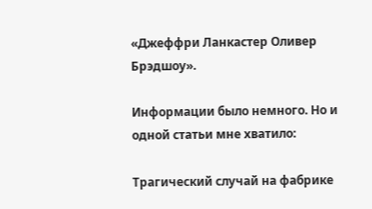«Джеффри Ланкастер Оливер Брэдшоу».

Информации было немного. Но и одной статьи мне хватило:

Трагический случай на фабрике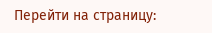Перейти на страницу: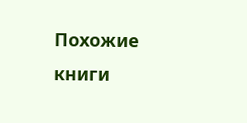Похожие книги